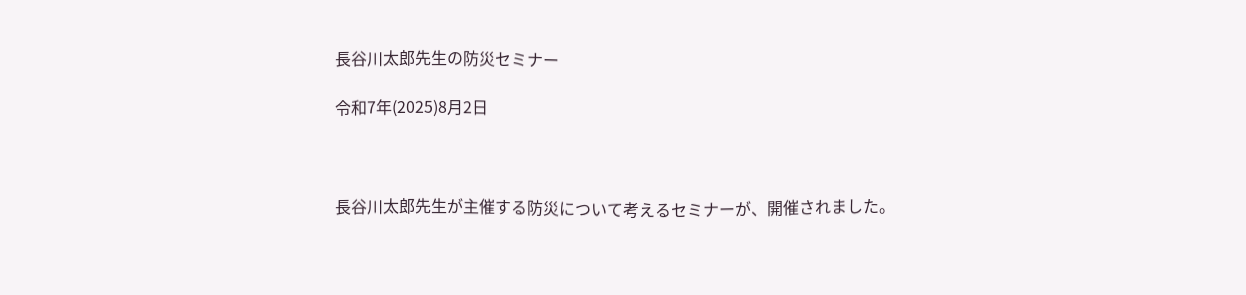長谷川太郎先生の防災セミナー

令和7年(2025)8月2日



長谷川太郎先生が主催する防災について考えるセミナーが、開催されました。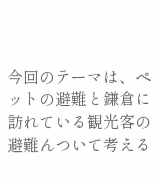今回のテーマは、ペットの避難と鎌倉に訪れている観光客の避難んついて考える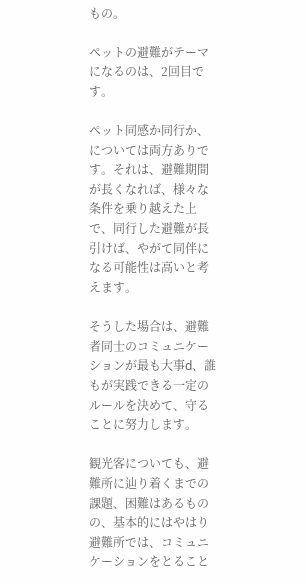もの。

ペットの避難がテーマになるのは、2回目です。

ペット同感か同行か、については両方ありです。それは、避難期間が長くなれば、様々な条件を乗り越えた上で、同行した避難が長引けば、やがて同伴になる可能性は高いと考えます。

そうした場合は、避難者同士のコミュニケーションが最も大事d、誰もが実践できる一定のルールを決めて、守ることに努力します。

観光客についても、避難所に辿り着くまでの課題、困難はあるものの、基本的にはやはり避難所では、コミュニケーションをとること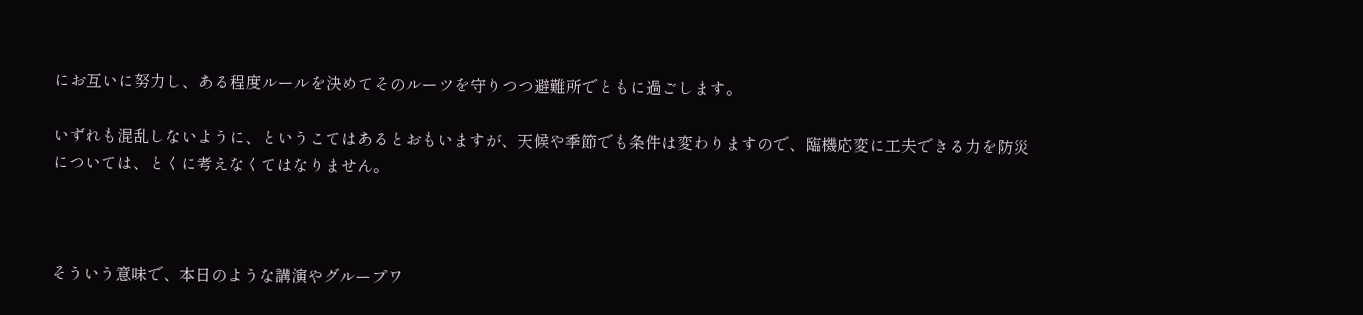にお互いに努力し、ある程度ルールを決めてそのルーツを守りつつ避難所でともに過ごします。

いずれも混乱しないように、というこてはあるとおもいますが、天候や季節でも条件は変わりますので、臨機応変に工夫できる力を防災については、とくに考えなくてはなりません。



そういう意味で、本日のような講演やグループワ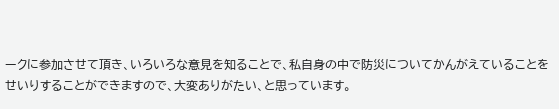ークに参加させて頂き、いろいろな意見を知ることで、私自身の中で防災についてかんがえていることをせいりすることができますので、大変ありがたい、と思っています。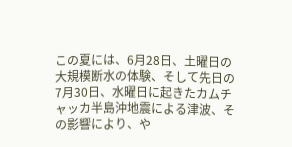この夏には、6月28日、土曜日の大規模断水の体験、そして先日の7月30日、水曜日に起きたカムチャッカ半島沖地震による津波、その影響により、や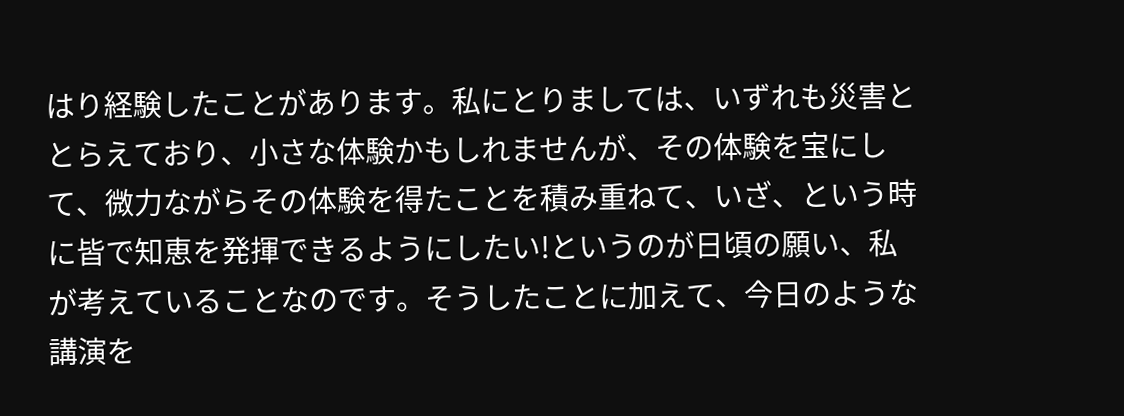はり経験したことがあります。私にとりましては、いずれも災害ととらえており、小さな体験かもしれませんが、その体験を宝にして、微力ながらその体験を得たことを積み重ねて、いざ、という時に皆で知恵を発揮できるようにしたい!というのが日頃の願い、私が考えていることなのです。そうしたことに加えて、今日のような講演を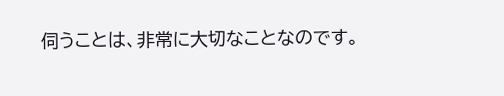伺うことは、非常に大切なことなのです。